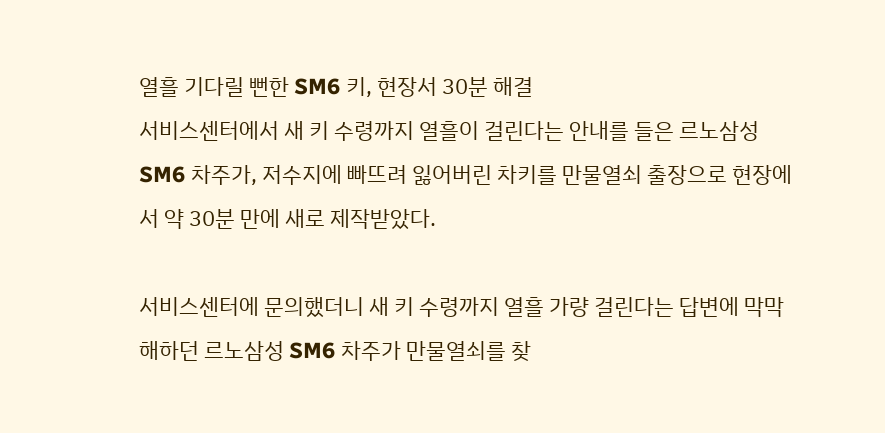열흘 기다릴 뻔한 SM6 키, 현장서 30분 해결
서비스센터에서 새 키 수령까지 열흘이 걸린다는 안내를 들은 르노삼성 SM6 차주가, 저수지에 빠뜨려 잃어버린 차키를 만물열쇠 출장으로 현장에서 약 30분 만에 새로 제작받았다.

서비스센터에 문의했더니 새 키 수령까지 열흘 가량 걸린다는 답변에 막막해하던 르노삼성 SM6 차주가 만물열쇠를 찾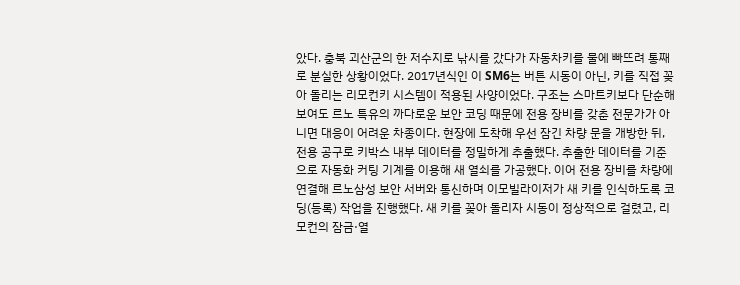았다. 충북 괴산군의 한 저수지로 낚시를 갔다가 자동차키를 물에 빠뜨려 통째로 분실한 상황이었다. 2017년식인 이 SM6는 버튼 시동이 아닌, 키를 직접 꽂아 돌리는 리모컨키 시스템이 적용된 사양이었다. 구조는 스마트키보다 단순해 보여도 르노 특유의 까다로운 보안 코딩 때문에 전용 장비를 갖춘 전문가가 아니면 대응이 어려운 차종이다. 현장에 도착해 우선 잠긴 차량 문을 개방한 뒤, 전용 공구로 키박스 내부 데이터를 정밀하게 추출했다. 추출한 데이터를 기준으로 자동화 커팅 기계를 이용해 새 열쇠를 가공했다. 이어 전용 장비를 차량에 연결해 르노삼성 보안 서버와 통신하며 이모빌라이저가 새 키를 인식하도록 코딩(등록) 작업을 진행했다. 새 키를 꽂아 돌리자 시동이 정상적으로 걸렸고, 리모컨의 잠금·열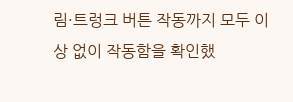림·트렁크 버튼 작동까지 모두 이상 없이 작동함을 확인했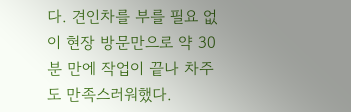다. 견인차를 부를 필요 없이 현장 방문만으로 약 30분 만에 작업이 끝나 차주도 만족스러워했다.